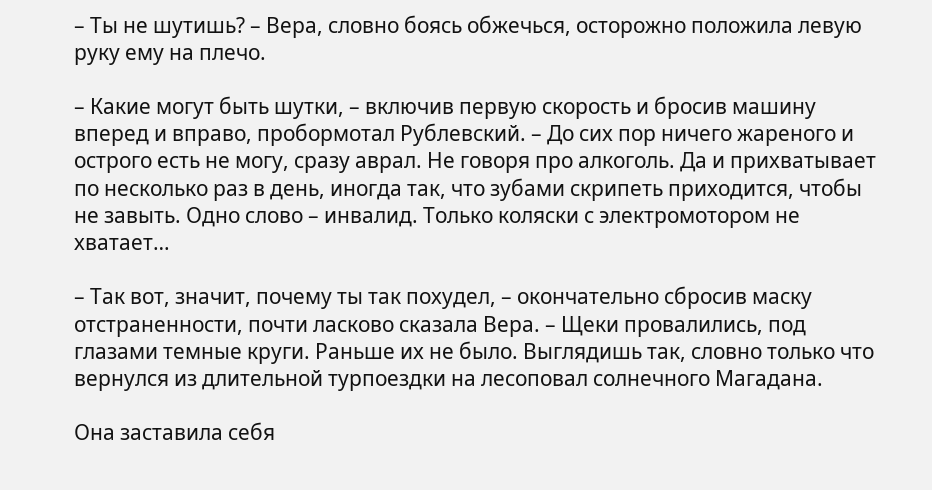– Ты не шутишь? – Вера, словно боясь обжечься, осторожно положила левую руку ему на плечо.

– Какие могут быть шутки, – включив первую скорость и бросив машину вперед и вправо, пробормотал Рублевский. – До сих пор ничего жареного и острого есть не могу, сразу аврал. Не говоря про алкоголь. Да и прихватывает по несколько раз в день, иногда так, что зубами скрипеть приходится, чтобы не завыть. Одно слово – инвалид. Только коляски с электромотором не хватает…

– Так вот, значит, почему ты так похудел, – окончательно сбросив маску отстраненности, почти ласково сказала Вера. – Щеки провалились, под глазами темные круги. Раньше их не было. Выглядишь так, словно только что вернулся из длительной турпоездки на лесоповал солнечного Магадана.

Она заставила себя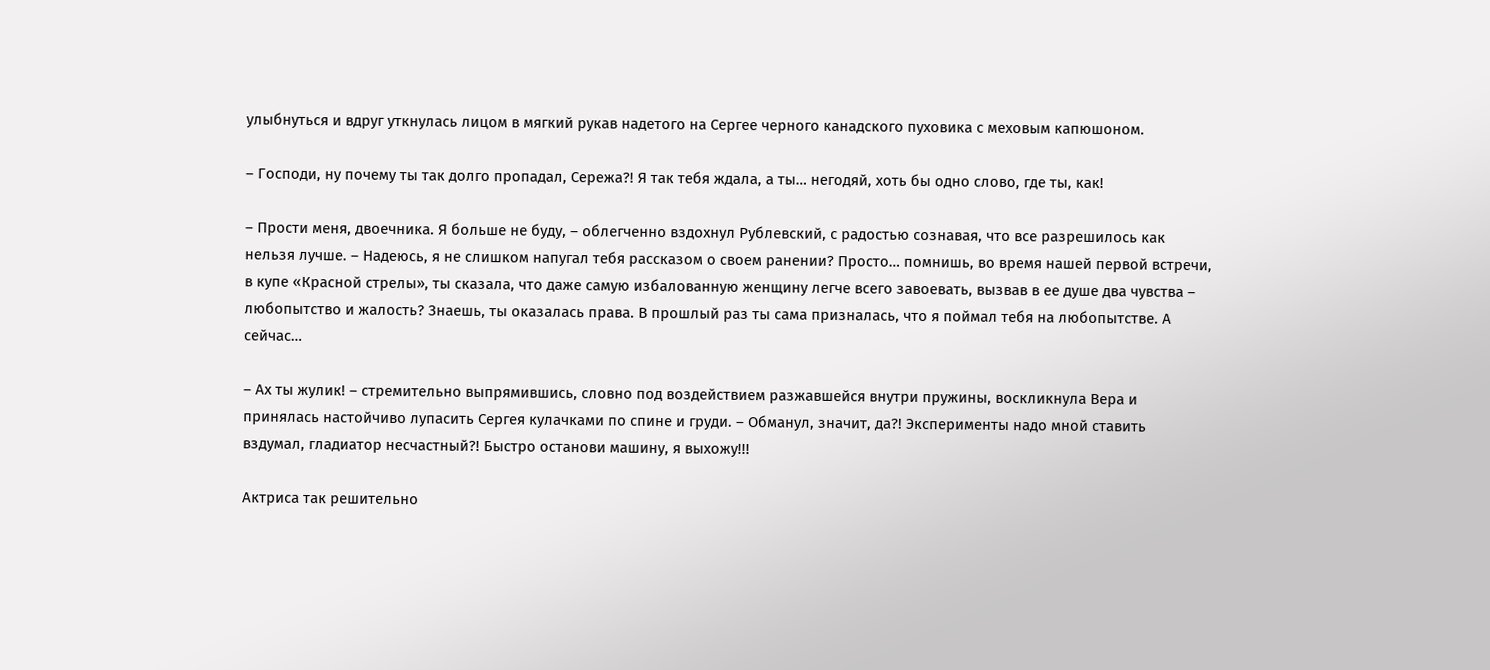улыбнуться и вдруг уткнулась лицом в мягкий рукав надетого на Сергее черного канадского пуховика с меховым капюшоном.

– Господи, ну почему ты так долго пропадал, Сережа?! Я так тебя ждала, а ты… негодяй, хоть бы одно слово, где ты, как!

– Прости меня, двоечника. Я больше не буду, – облегченно вздохнул Рублевский, с радостью сознавая, что все разрешилось как нельзя лучше. – Надеюсь, я не слишком напугал тебя рассказом о своем ранении? Просто… помнишь, во время нашей первой встречи, в купе «Красной стрелы», ты сказала, что даже самую избалованную женщину легче всего завоевать, вызвав в ее душе два чувства – любопытство и жалость? Знаешь, ты оказалась права. В прошлый раз ты сама призналась, что я поймал тебя на любопытстве. А сейчас…

– Ах ты жулик! – стремительно выпрямившись, словно под воздействием разжавшейся внутри пружины, воскликнула Вера и принялась настойчиво лупасить Сергея кулачками по спине и груди. – Обманул, значит, да?! Эксперименты надо мной ставить вздумал, гладиатор несчастный?! Быстро останови машину, я выхожу!!!

Актриса так решительно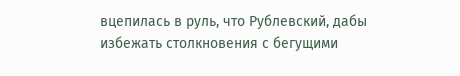вцепилась в руль, что Рублевский, дабы избежать столкновения с бегущими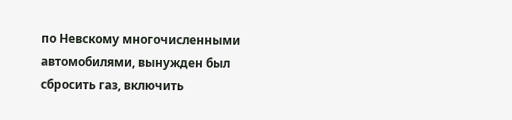по Невскому многочисленными автомобилями, вынужден был сбросить газ, включить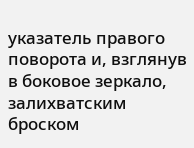указатель правого поворота и, взглянув в боковое зеркало, залихватским броском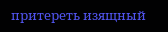притереть изящный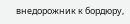внедорожник к бордюру,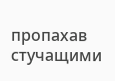пропахав стучащими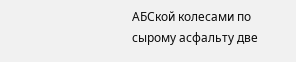АБСкой колесами по сырому асфальту две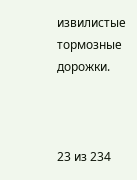извилистые тормозные дорожки.



23 из 234